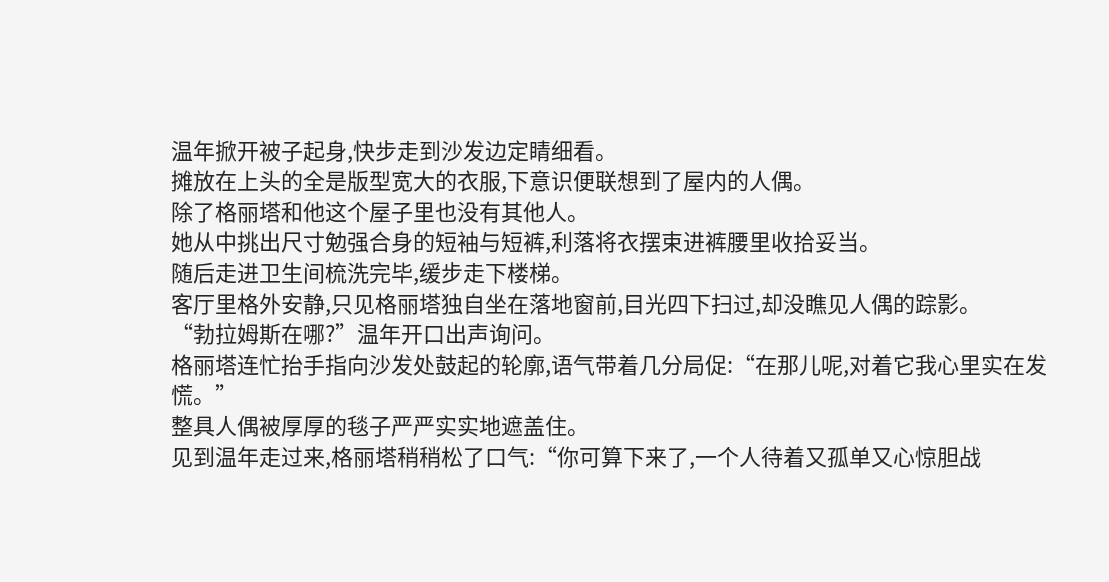温年掀开被子起身,快步走到沙发边定睛细看。
摊放在上头的全是版型宽大的衣服,下意识便联想到了屋内的人偶。
除了格丽塔和他这个屋子里也没有其他人。
她从中挑出尺寸勉强合身的短袖与短裤,利落将衣摆束进裤腰里收拾妥当。
随后走进卫生间梳洗完毕,缓步走下楼梯。
客厅里格外安静,只见格丽塔独自坐在落地窗前,目光四下扫过,却没瞧见人偶的踪影。
“勃拉姆斯在哪?”温年开口出声询问。
格丽塔连忙抬手指向沙发处鼓起的轮廓,语气带着几分局促:“在那儿呢,对着它我心里实在发慌。”
整具人偶被厚厚的毯子严严实实地遮盖住。
见到温年走过来,格丽塔稍稍松了口气:“你可算下来了,一个人待着又孤单又心惊胆战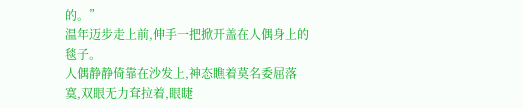的。”
温年迈步走上前,伸手一把掀开盖在人偶身上的毯子。
人偶静静倚靠在沙发上,神态瞧着莫名委屈落寞,双眼无力耷拉着,眼睫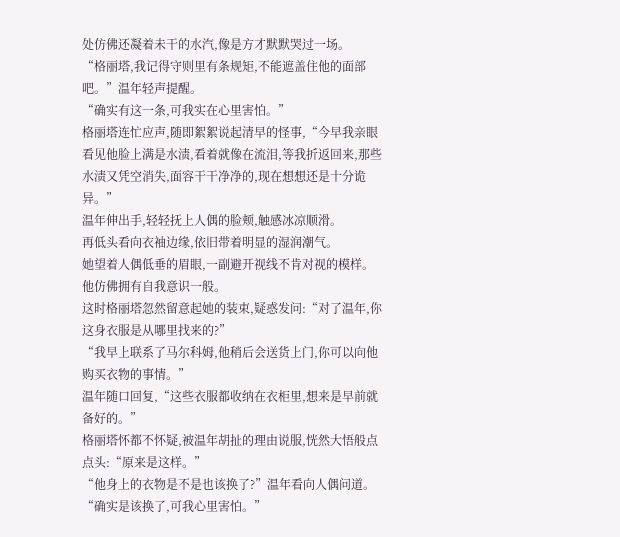处仿佛还凝着未干的水汽,像是方才默默哭过一场。
“格丽塔,我记得守则里有条规矩,不能遮盖住他的面部吧。”温年轻声提醒。
“确实有这一条,可我实在心里害怕。”
格丽塔连忙应声,随即絮絮说起清早的怪事,“今早我亲眼看见他脸上满是水渍,看着就像在流泪,等我折返回来,那些水渍又凭空消失,面容干干净净的,现在想想还是十分诡异。”
温年伸出手,轻轻抚上人偶的脸颊,触感冰凉顺滑。
再低头看向衣袖边缘,依旧带着明显的湿润潮气。
她望着人偶低垂的眉眼,一副避开视线不肯对视的模样。
他仿佛拥有自我意识一般。
这时格丽塔忽然留意起她的装束,疑惑发问:“对了温年,你这身衣服是从哪里找来的?”
“我早上联系了马尔科姆,他稍后会送货上门,你可以向他购买衣物的事情。”
温年随口回复,“这些衣服都收纳在衣柜里,想来是早前就备好的。”
格丽塔怀都不怀疑,被温年胡扯的理由说服,恍然大悟般点点头:“原来是这样。”
“他身上的衣物是不是也该换了?”温年看向人偶问道。
“确实是该换了,可我心里害怕。”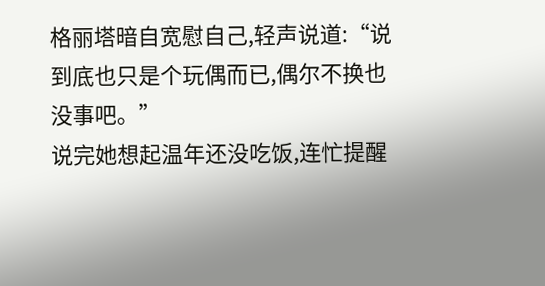格丽塔暗自宽慰自己,轻声说道:“说到底也只是个玩偶而已,偶尔不换也没事吧。”
说完她想起温年还没吃饭,连忙提醒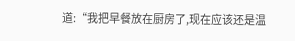道:“我把早餐放在厨房了,现在应该还是温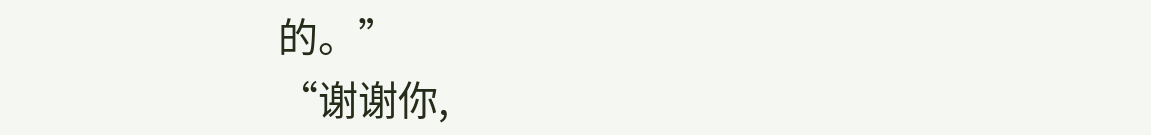的。”
“谢谢你,